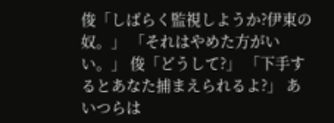俊「しばらく監視しようか?伊東の奴。」 「それはやめた方がいい。」 俊「どうして?」 「下手するとあなた捕まえられるよ?」 あいつらは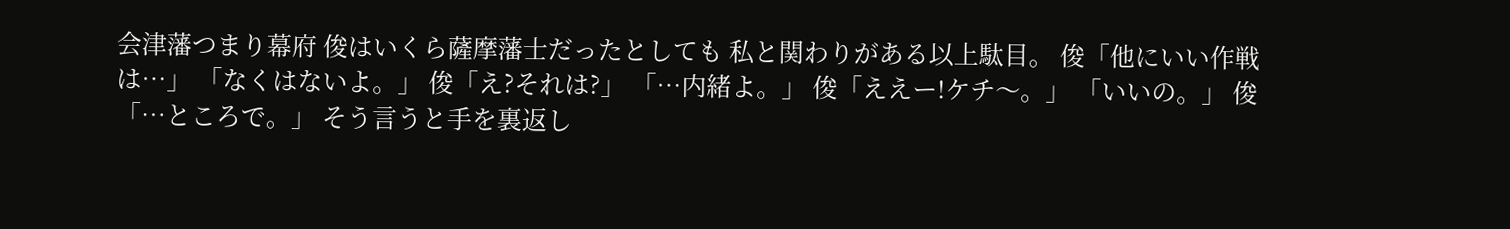会津藩つまり幕府 俊はいくら薩摩藩士だったとしても 私と関わりがある以上駄目。 俊「他にいい作戦は…」 「なくはないよ。」 俊「え?それは?」 「…内緒よ。」 俊「ええー!ケチ〜。」 「いいの。」 俊「…ところで。」 そう言うと手を裏返し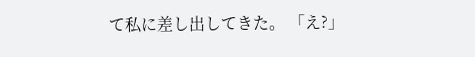て私に差し出してきた。 「え?」